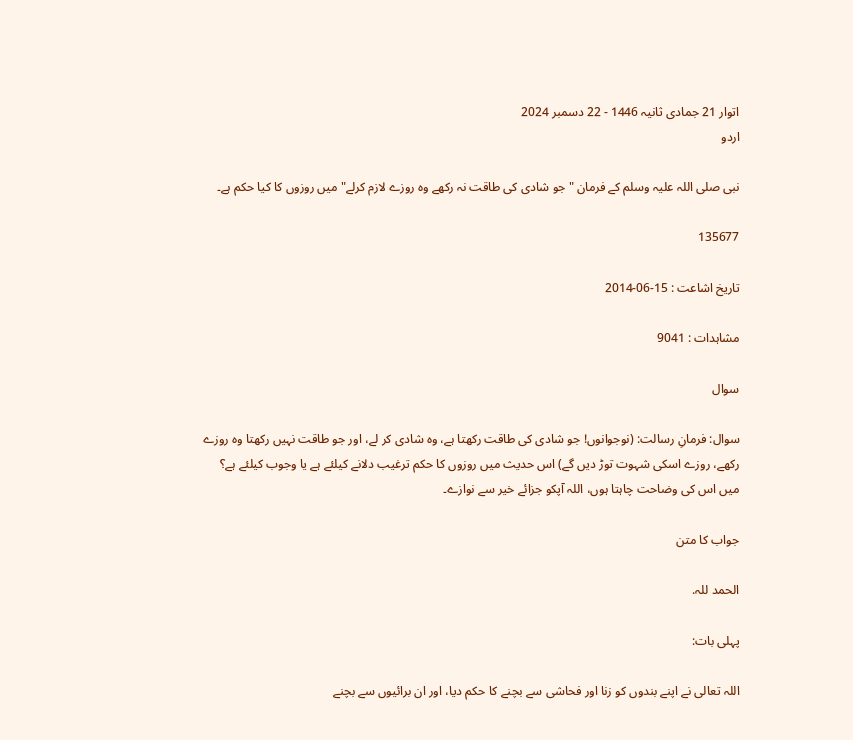اتوار 21 جمادی ثانیہ 1446 - 22 دسمبر 2024
اردو

نبی صلی اللہ علیہ وسلم کے فرمان "جو شادی کی طاقت نہ رکھے وہ روزے لازم کرلے" میں روزوں کا کیا حکم ہے۔

135677

تاریخ اشاعت : 15-06-2014

مشاہدات : 9041

سوال

سوال: فرمانِ رسالت: (نوجوانوں! جو شادی کی طاقت رکھتا ہے، وہ شادی کر لے، اور جو طاقت نہیں رکھتا وہ روزے رکھے، روزے اسکی شہوت توڑ دیں گے) اس حدیث میں روزوں کا حکم ترغیب دلانے کیلئے ہے یا وجوب کیلئے ہے؟ میں اس کی وضاحت چاہتا ہوں، اللہ آپکو جزائے خیر سے نوازے۔

جواب کا متن

الحمد للہ.

پہلی بات:

اللہ تعالی نے اپنے بندوں کو زنا اور فحاشی سے بچنے کا حکم دیا، اور ان برائیوں سے بچنے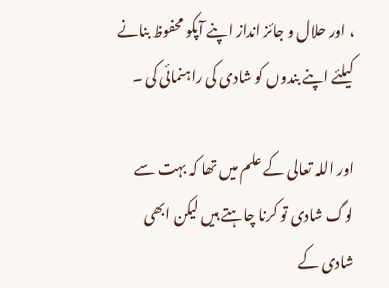، اور حلال و جائز انداز اپنے آپکو محفوظ بنانے کیلئے اپنے بندوں کو شادی کی راہنمائی کی ۔

اور اللہ تعالی کے علم میں تھا کہ بہت سے لوگ شادی تو کرنا چاہتے ہیں لیکن ابھی شادی کے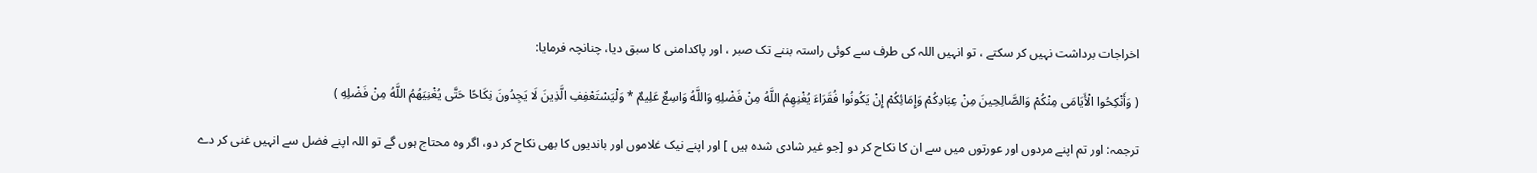اخراجات برداشت نہیں کر سکتے ، تو انہیں اللہ کی طرف سے کوئی راستہ بننے تک صبر ، اور پاکدامنی کا سبق دیا، چنانچہ فرمایا:

( وَأَنْكِحُوا الْأَيَامَى مِنْكُمْ وَالصَّالِحِينَ مِنْ عِبَادِكُمْ وَإِمَائِكُمْ إِنْ يَكُونُوا فُقَرَاءَ يُغْنِهِمُ اللَّهُ مِنْ فَضْلِهِ وَاللَّهُ وَاسِعٌ عَلِيمٌ * وَلْيَسْتَعْفِفِ الَّذِينَ لَا يَجِدُونَ نِكَاحًا حَتَّى يُغْنِيَهُمُ اللَّهُ مِنْ فَضْلِهِ )

ترجمہ: اور تم اپنے مردوں اور عورتوں میں سے ان کا نکاح کر دو [جو غیر شادی شدہ ہیں ] اور اپنے نیک غلاموں اور باندیوں کا بھی نکاح کر دو، اگر وہ محتاج ہوں گے تو اللہ اپنے فضل سے انہیں غنی کر دے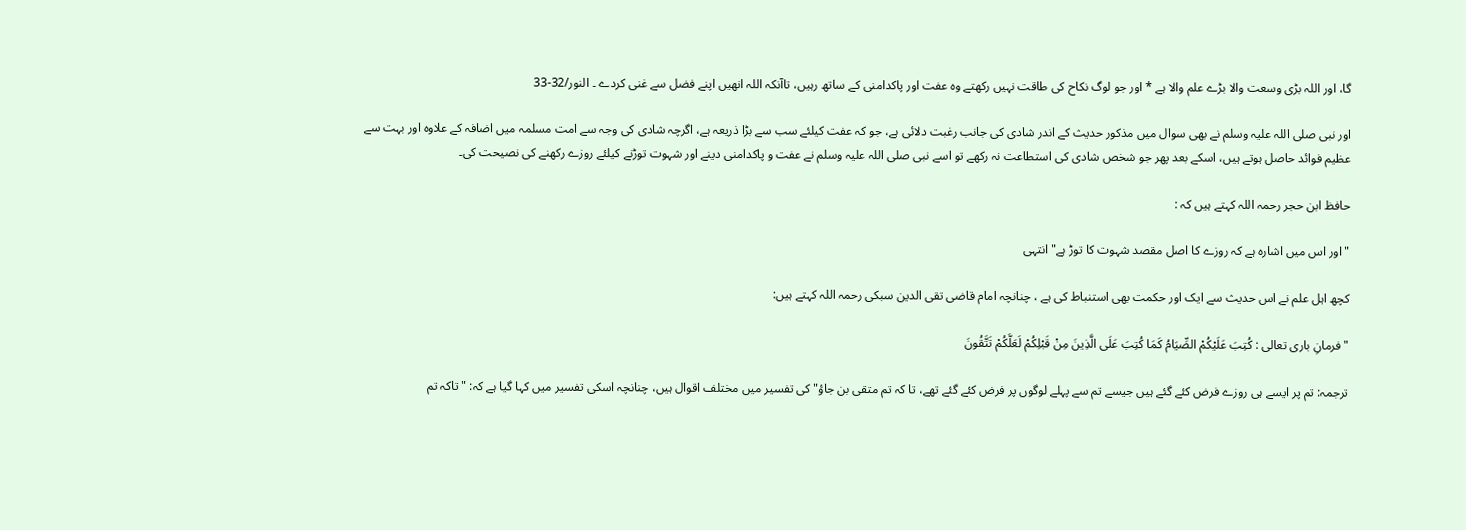گا، اور اللہ بڑی وسعت والا بڑے علم والا ہے * اور جو لوگ نکاح کی طاقت نہیں رکھتے وہ عفت اور پاکدامنی کے ساتھ رہیں، تاآنکہ اللہ انھیں اپنے فضل سے غنی کردے ۔ النور/32-33

اور نبی صلی اللہ علیہ وسلم نے بھی سوال میں مذکور حدیث کے اندر شادی کی جانب رغبت دلائی ہے، جو کہ عفت کیلئے سب سے بڑا ذریعہ ہے، اگرچہ شادی کی وجہ سے امت مسلمہ میں اضافہ کے علاوہ اور بہت سے عظیم فوائد حاصل ہوتے ہیں، اسکے بعد پھر جو شخص شادی کی استطاعت نہ رکھے تو اسے نبی صلی اللہ علیہ وسلم نے عفت و پاکدامنی دینے اور شہوت توڑنے کیلئے روزے رکھنے کی نصیحت کی۔

حافظ ابن حجر رحمہ اللہ کہتے ہیں کہ :

"اور اس میں اشارہ ہے کہ روزے کا اصل مقصد شہوت کا توڑ ہے" انتہی

کچھ اہل علم نے اس حدیث سے ایک اور حکمت بھی استنباط کی ہے ، چنانچہ امام قاضی تقی الدین سبکی رحمہ اللہ کہتے ہیں:

"فرمانِ باری تعالی : كُتِبَ عَلَيْكُمْ الصِّيَامُ كَمَا كُتِبَ عَلَى الَّذِينَ مِنْ قَبْلِكُمْ لَعَلَّكُمْ تَتَّقُونَ

ترجمہ: تم پر ایسے ہی روزے فرض کئے گئے ہیں جیسے تم سے پہلے لوگوں پر فرض کئے گئے تھے، تا کہ تم متقی بن جاؤ" کی تفسیر میں مختلف اقوال ہیں، چنانچہ اسکی تفسیر میں کہا گیا ہے کہ: "تاکہ تم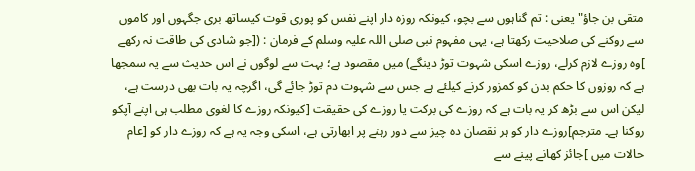متقی بن جاؤ" یعنی : تم گناہوں سے بچو، کیونکہ روزہ دار اپنے نفس کو پوری قوت کیساتھ بری جگہوں اور کاموں سے روکنے کی صلاحیت رکھتا ہے، یہی مفہوم نبی صلی اللہ علیہ وسلم کے فرمان : ([جو شادی کی طاقت نہ رکھے ]وہ روزے لازم کرلے، روزے اسکی شہوت توڑ دینگے) میں مقصود ہے؛ بہت سے لوگوں نے اس حدیث سے یہ سمجھا ہے کہ روزوں کا حکم بدن کو کمزور کرنے کیلئے ہے جس سے شہوت دم توڑ جائے گی، اگرچہ یہ بات بھی درست ہے، لیکن اس سے بڑھ کر یہ بات ہے کہ روزے کی برکت یا روزے کی حقیقت [کیونکہ روزے کا لغوی مطلب ہی اپنے آپکو روکنا ہے۔ مترجم]روزے دار کو ہر نقصان دہ چیز سے دور رہنے پر ابھارتی ہے، اسکی وجہ یہ ہے کہ روزے دار کو [عام حالات میں ]جائز کھانے پینے سے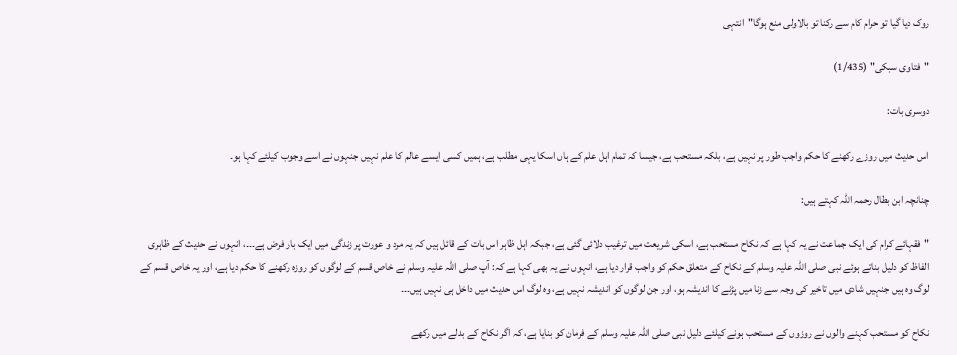روک دیا گیا تو حرام کام سے رکنا تو بالاولی منع ہوگا"انتہی

"فتاوى سبكی" (1/435)

دوسری بات:

اس حدیث میں روزے رکھنے کا حکم واجب طور پر نہیں ہے، بلکہ مستحب ہے، جیسا کہ تمام اہل علم کے ہاں اسکا یہی مطلب ہے، ہمیں کسی ایسے عالم کا علم نہیں جنہوں نے اسے وجوب کیلئے کہا ہو۔

چنانچہ ابن بطال رحمہ اللہ کہتے ہیں:

"فقہائے کرام کی ایک جماعت نے یہ کہا ہے کہ نکاح مستحب ہے، اسکی شریعت میں ترغیب دلائی گئی ہے، جبکہ اہل ظاہر اس بات کے قائل ہیں کہ یہ مرد و عورت پر زندگی میں ایک بار فرض ہے۔۔۔، انہوں نے حدیث کے ظاہری الفاظ کو دلیل بناتے ہوئے نبی صلی اللہ علیہ وسلم کے نکاح کے متعلق حکم کو واجب قرار دیا ہے، انہوں نے یہ بھی کہا ہے کہ: آپ صلی اللہ علیہ وسلم نے خاص قسم کے لوگوں کو روزہ رکھنے کا حکم دیا ہے، اور یہ خاص قسم کے لوگ وہ ہیں جنہیں شادی میں تاخیر کی وجہ سے زنا میں پڑنے کا اندیشہ ہو، اور جن لوگوں کو اندیشہ نہیں ہے، وہ لوگ اس حدیث میں داخل ہی نہیں ہیں۔۔۔

نکاح کو مستحب کہنے والوں نے روزوں کے مستحب ہونے کیلئے دلیل نبی صلی اللہ علیہ وسلم کے فرمان کو بنایا ہے، کہ اگر نکاح کے بدلے میں رکھے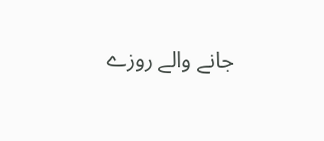جانے والے روزے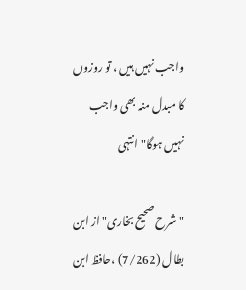واجب نہیں ہیں ، تو روزوں کا مبدل منہ بھی واجب نہیں ہوگا"انتہی

"شرح صحيح بخاری" از ابن بطال (7/262) ،حافظ ابن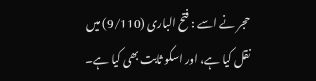حجر نے اسے : فتح الباری (9/110) میں نقل کیا ہے، اور اسکو ثابت بھی کیا ہے۔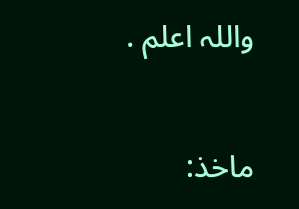واللہ اعلم .

ماخذ: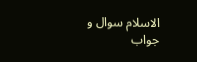الاسلام سوال و جواب